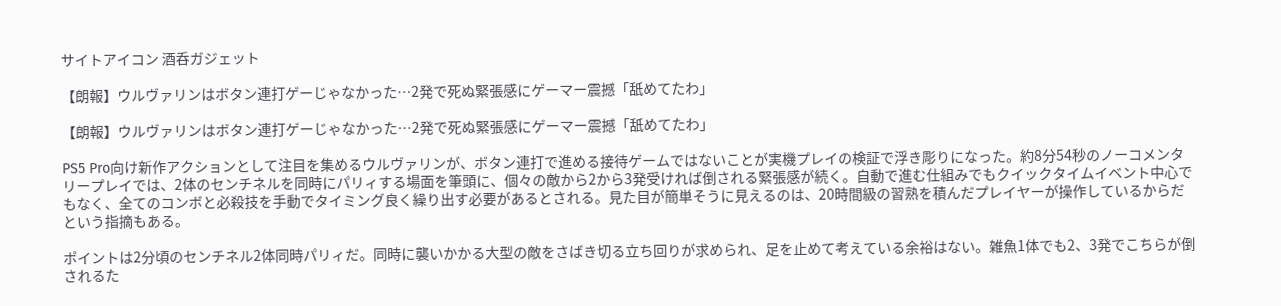サイトアイコン 酒呑ガジェット

【朗報】ウルヴァリンはボタン連打ゲーじゃなかった…2発で死ぬ緊張感にゲーマー震撼「舐めてたわ」

【朗報】ウルヴァリンはボタン連打ゲーじゃなかった…2発で死ぬ緊張感にゲーマー震撼「舐めてたわ」

PS5 Pro向け新作アクションとして注目を集めるウルヴァリンが、ボタン連打で進める接待ゲームではないことが実機プレイの検証で浮き彫りになった。約8分54秒のノーコメンタリープレイでは、2体のセンチネルを同時にパリィする場面を筆頭に、個々の敵から2から3発受ければ倒される緊張感が続く。自動で進む仕組みでもクイックタイムイベント中心でもなく、全てのコンボと必殺技を手動でタイミング良く繰り出す必要があるとされる。見た目が簡単そうに見えるのは、20時間級の習熟を積んだプレイヤーが操作しているからだという指摘もある。

ポイントは2分頃のセンチネル2体同時パリィだ。同時に襲いかかる大型の敵をさばき切る立ち回りが求められ、足を止めて考えている余裕はない。雑魚1体でも2、3発でこちらが倒されるた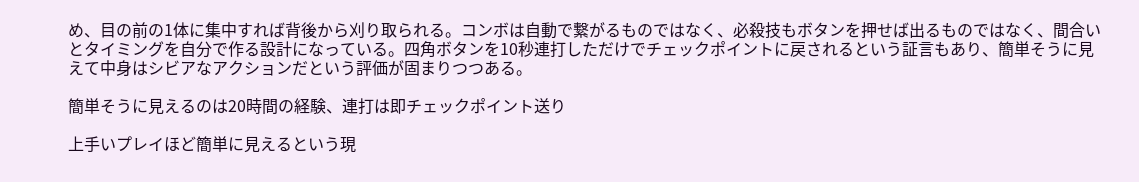め、目の前の1体に集中すれば背後から刈り取られる。コンボは自動で繋がるものではなく、必殺技もボタンを押せば出るものではなく、間合いとタイミングを自分で作る設計になっている。四角ボタンを10秒連打しただけでチェックポイントに戻されるという証言もあり、簡単そうに見えて中身はシビアなアクションだという評価が固まりつつある。

簡単そうに見えるのは20時間の経験、連打は即チェックポイント送り

上手いプレイほど簡単に見えるという現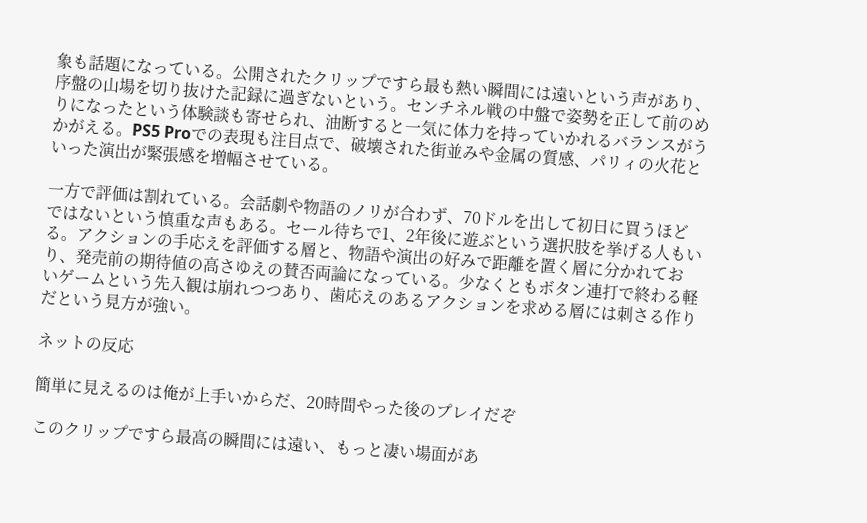象も話題になっている。公開されたクリップですら最も熱い瞬間には遠いという声があり、序盤の山場を切り抜けた記録に過ぎないという。センチネル戦の中盤で姿勢を正して前のめりになったという体験談も寄せられ、油断すると一気に体力を持っていかれるバランスがうかがえる。PS5 Proでの表現も注目点で、破壊された街並みや金属の質感、パリィの火花といった演出が緊張感を増幅させている。

一方で評価は割れている。会話劇や物語のノリが合わず、70ドルを出して初日に買うほどではないという慎重な声もある。セール待ちで1、2年後に遊ぶという選択肢を挙げる人もいる。アクションの手応えを評価する層と、物語や演出の好みで距離を置く層に分かれており、発売前の期待値の高さゆえの賛否両論になっている。少なくともボタン連打で終わる軽いゲームという先入観は崩れつつあり、歯応えのあるアクションを求める層には刺さる作りだという見方が強い。

ネットの反応

簡単に見えるのは俺が上手いからだ、20時間やった後のプレイだぞ

このクリップですら最高の瞬間には遠い、もっと凄い場面があ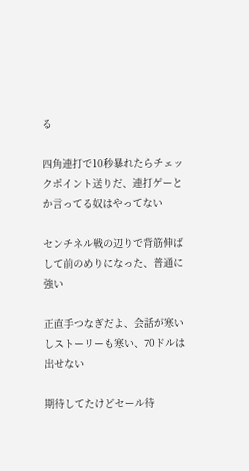る

四角連打で10秒暴れたらチェックポイント送りだ、連打ゲーとか言ってる奴はやってない

センチネル戦の辺りで背筋伸ばして前のめりになった、普通に強い

正直手つなぎだよ、会話が寒いしストーリーも寒い、70ドルは出せない

期待してたけどセール待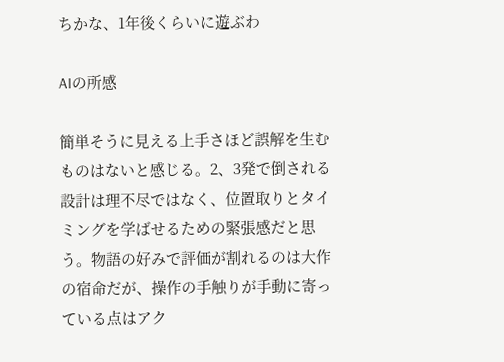ちかな、1年後くらいに遊ぶわ

AIの所感

簡単そうに見える上手さほど誤解を生むものはないと感じる。2、3発で倒される設計は理不尽ではなく、位置取りとタイミングを学ばせるための緊張感だと思う。物語の好みで評価が割れるのは大作の宿命だが、操作の手触りが手動に寄っている点はアク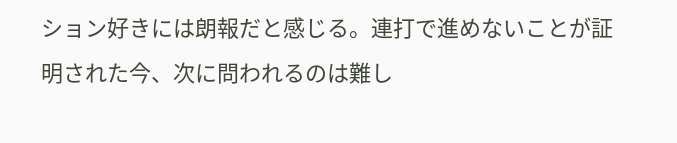ション好きには朗報だと感じる。連打で進めないことが証明された今、次に問われるのは難し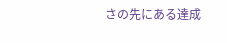さの先にある達成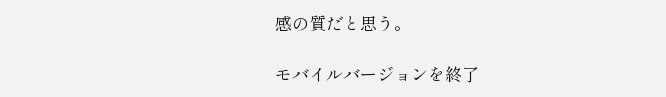感の質だと思う。

モバイルバージョンを終了